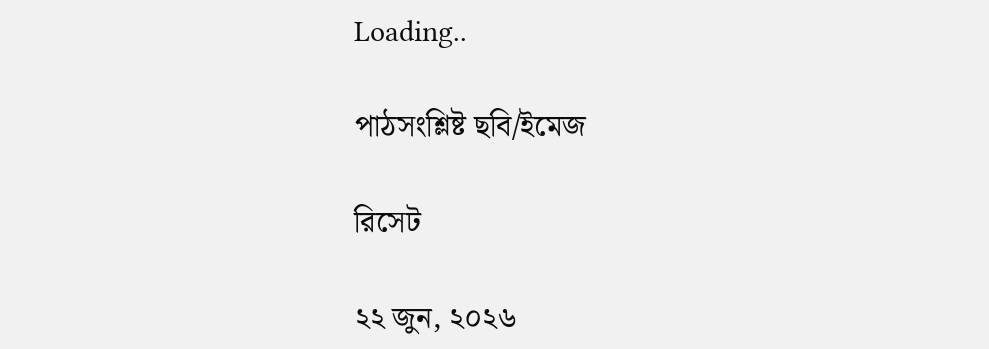Loading..

পাঠসংশ্লিষ্ট ছবি/ইমেজ

রিসেট

২২ জুন, ২০২৬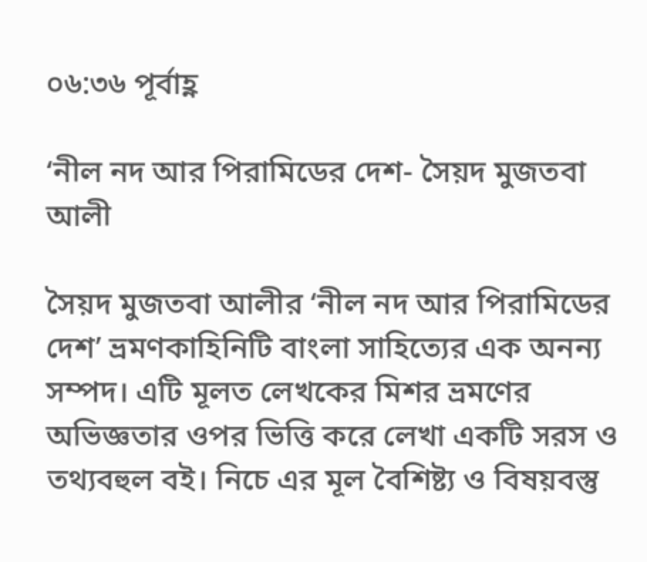০৬:৩৬ পূর্বাহ্ণ

‘নীল নদ আর পিরামিডের দেশ- সৈয়দ মুজতবা আলী

সৈয়দ মুজতবা আলীর ‘নীল নদ আর পিরামিডের দেশ’ ভ্রমণকাহিনিটি বাংলা সাহিত্যের এক অনন্য সম্পদ। এটি মূলত লেখকের মিশর ভ্রমণের অভিজ্ঞতার ওপর ভিত্তি করে লেখা একটি সরস ও তথ্যবহুল বই। নিচে এর মূল বৈশিষ্ট্য ও বিষয়বস্তু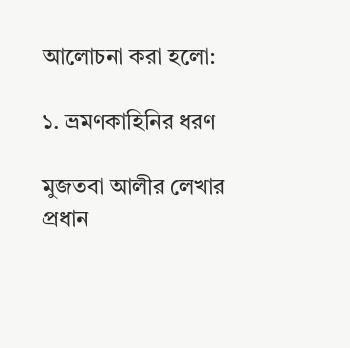আলোচনা করা হলো:

১. ভ্রমণকাহিনির ধরণ

মুজতবা আলীর লেখার প্রধান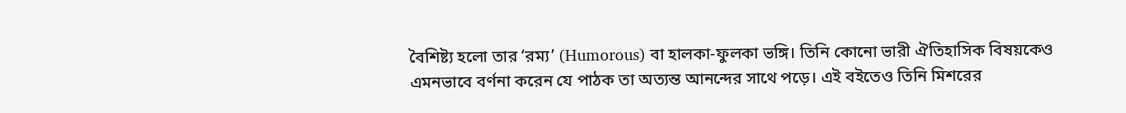বৈশিষ্ট্য হলো তার ‘রম্য’ (Humorous) বা হালকা-ফুলকা ভঙ্গি। তিনি কোনো ভারী ঐতিহাসিক বিষয়কেও এমনভাবে বর্ণনা করেন যে পাঠক তা অত্যন্ত আনন্দের সাথে পড়ে। এই বইতেও তিনি মিশরের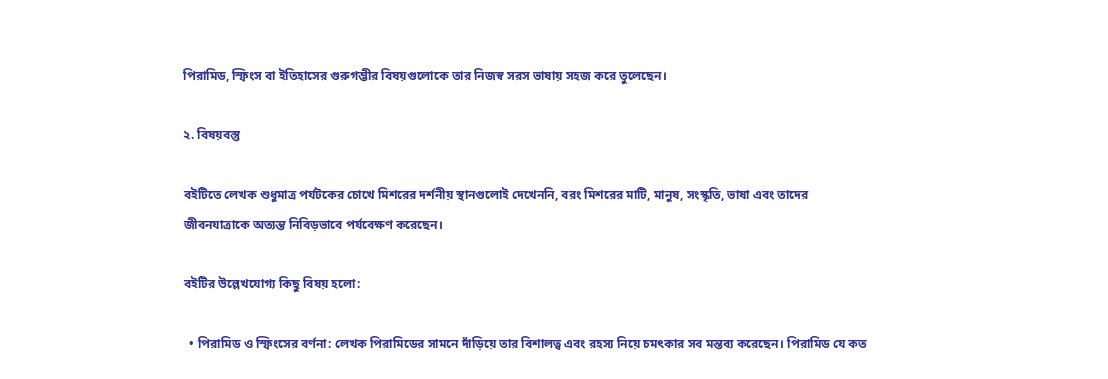পিরামিড, স্ফিংস বা ইতিহাসের গুরুগম্ভীর বিষয়গুলোকে তার নিজস্ব সরস ভাষায় সহজ করে তুলেছেন।

২. বিষয়বস্তু

বইটিতে লেখক শুধুমাত্র পর্যটকের চোখে মিশরের দর্শনীয় স্থানগুলোই দেখেননি, বরং মিশরের মাটি, মানুষ, সংস্কৃতি, ভাষা এবং তাদের জীবনযাত্রাকে অত্যন্ত নিবিড়ভাবে পর্যবেক্ষণ করেছেন।

বইটির উল্লেখযোগ্য কিছু বিষয় হলো:

  • পিরামিড ও স্ফিংসের বর্ণনা: লেখক পিরামিডের সামনে দাঁড়িয়ে তার বিশালত্ব এবং রহস্য নিয়ে চমৎকার সব মন্তব্য করেছেন। পিরামিড যে কত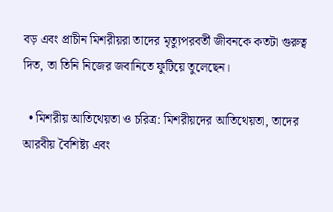বড় এবং প্রাচীন মিশরীয়রা তাদের মৃত্যুপরবর্তী জীবনকে কতটা গুরুত্ব দিত, তা তিনি নিজের জবানিতে ফুটিয়ে তুলেছেন।

  • মিশরীয় আতিথেয়তা ও চরিত্র: মিশরীয়দের আতিথেয়তা, তাদের আরবীয় বৈশিষ্ট্য এবং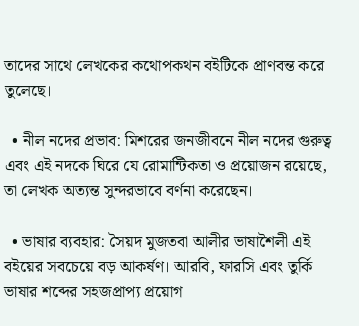তাদের সাথে লেখকের কথোপকথন বইটিকে প্রাণবন্ত করে তুলেছে।

  • নীল নদের প্রভাব: মিশরের জনজীবনে নীল নদের গুরুত্ব এবং এই নদকে ঘিরে যে রোমান্টিকতা ও প্রয়োজন রয়েছে, তা লেখক অত্যন্ত সুন্দরভাবে বর্ণনা করেছেন।

  • ভাষার ব্যবহার: সৈয়দ মুজতবা আলীর ভাষাশৈলী এই বইয়ের সবচেয়ে বড় আকর্ষণ। আরবি, ফারসি এবং তুর্কি ভাষার শব্দের সহজপ্রাপ্য প্রয়োগ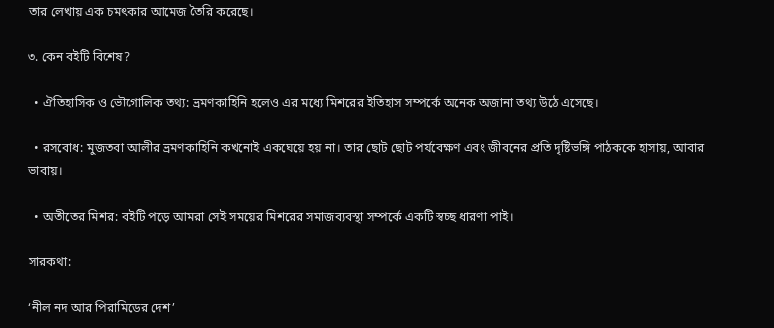তার লেখায় এক চমৎকার আমেজ তৈরি করেছে।

৩. কেন বইটি বিশেষ?

  • ঐতিহাসিক ও ভৌগোলিক তথ্য: ভ্রমণকাহিনি হলেও এর মধ্যে মিশরের ইতিহাস সম্পর্কে অনেক অজানা তথ্য উঠে এসেছে।

  • রসবোধ: মুজতবা আলীর ভ্রমণকাহিনি কখনোই একঘেয়ে হয় না। তার ছোট ছোট পর্যবেক্ষণ এবং জীবনের প্রতি দৃষ্টিভঙ্গি পাঠককে হাসায়, আবার ভাবায়।

  • অতীতের মিশর: বইটি পড়ে আমরা সেই সময়ের মিশরের সমাজব্যবস্থা সম্পর্কে একটি স্বচ্ছ ধারণা পাই।

সারকথা:

‘নীল নদ আর পিরামিডের দেশ’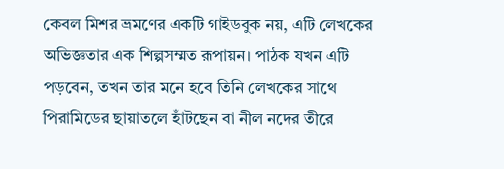কেবল মিশর ভ্রমণের একটি গাইডবুক নয়, এটি লেখকের অভিজ্ঞতার এক শিল্পসম্মত রূপায়ন। পাঠক যখন এটি পড়বেন, তখন তার মনে হবে তিনি লেখকের সাথে পিরামিডের ছায়াতলে হাঁটছেন বা নীল নদের তীরে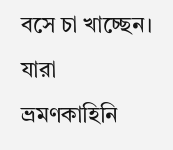বসে চা খাচ্ছেন। যারা ভ্রমণকাহিনি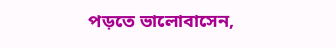পড়তে ভালোবাসেন,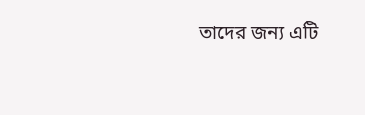তাদের জন্য এটি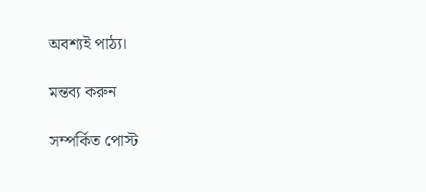অবশ্যই পাঠ্য।

মন্তব্য করুন

সম্পর্কিত পোস্ট